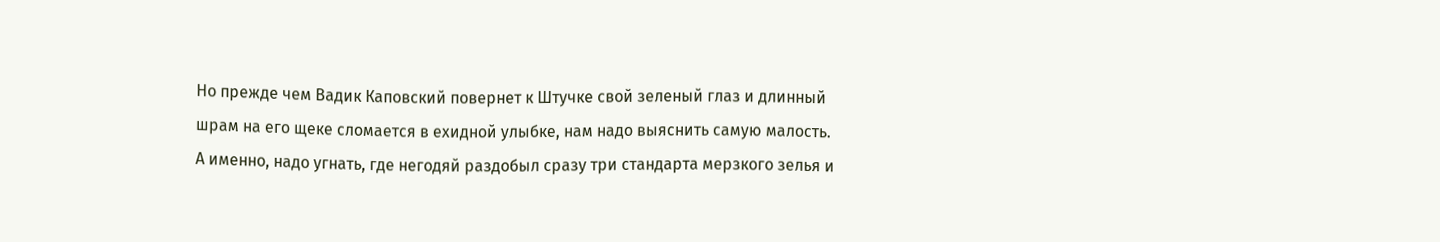Но прежде чем Вадик Каповский повернет к Штучке свой зеленый глаз и длинный шрам на его щеке сломается в ехидной улыбке, нам надо выяснить самую малость. А именно, надо угнать, где негодяй раздобыл сразу три стандарта мерзкого зелья и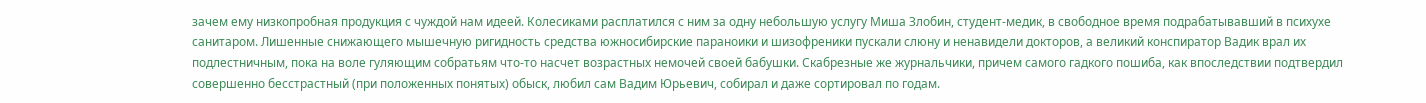зачем ему низкопробная продукция с чуждой нам идеей. Колесиками расплатился с ним за одну небольшую услугу Миша Злобин, студент-медик, в свободное время подрабатывавший в психухе санитаром. Лишенные снижающего мышечную ригидность средства южносибирские параноики и шизофреники пускали слюну и ненавидели докторов, а великий конспиратор Вадик врал их подлестничным, пока на воле гуляющим собратьям что-то насчет возрастных немочей своей бабушки. Скабрезные же журнальчики, причем самого гадкого пошиба, как впоследствии подтвердил совершенно бесстрастный (при положенных понятых) обыск, любил сам Вадим Юрьевич, собирал и даже сортировал по годам.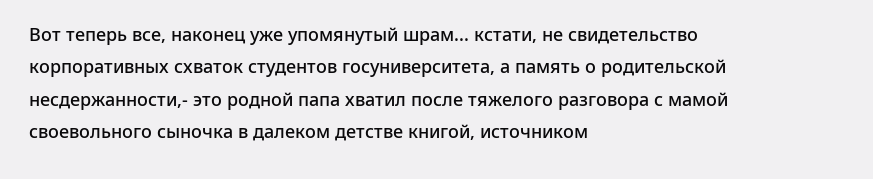Вот теперь все, наконец уже упомянутый шрам... кстати, не свидетельство корпоративных схваток студентов госуниверситета, а память о родительской несдержанности,- это родной папа хватил после тяжелого разговора с мамой своевольного сыночка в далеком детстве книгой, источником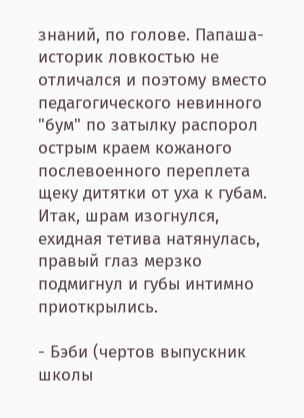знаний, по голове. Папаша-историк ловкостью не отличался и поэтому вместо педагогического невинного "бум" по затылку распорол острым краем кожаного послевоенного переплета щеку дитятки от уха к губам. Итак, шрам изогнулся, ехидная тетива натянулась, правый глаз мерзко подмигнул и губы интимно приоткрылись.

- Бэби (чертов выпускник школы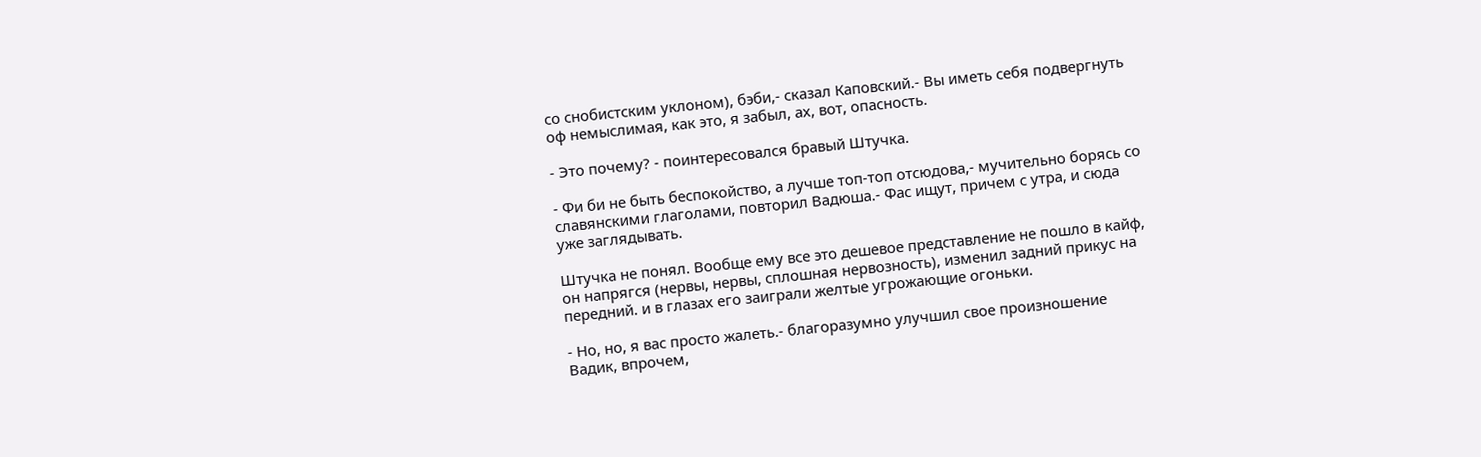со снобистским уклоном), бэби,- сказал Каповский.- Вы иметь себя подвергнуть оф немыслимая, как это, я забыл, ах, вот, опасность.

- Это почему? - поинтересовался бравый Штучка.

- Фи би не быть беспокойство, а лучше топ-топ отсюдова,- мучительно борясь со славянскими глаголами, повторил Вадюша.- Фас ищут, причем с утра, и сюда уже заглядывать.

Штучка не понял. Вообще ему все это дешевое представление не пошло в кайф, он напрягся (нервы, нервы, сплошная нервозность), изменил задний прикус на передний. и в глазах его заиграли желтые угрожающие огоньки.

- Но, но, я вас просто жалеть.- благоразумно улучшил свое произношение Вадик, впрочем,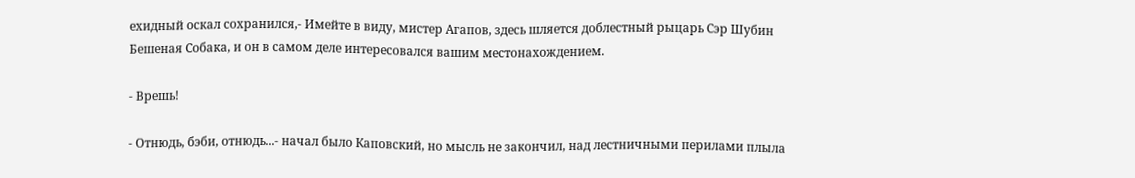ехидный оскал сохранился,- Имейте в виду, мистер Агапов, здесь шляется доблестный рыцарь Сэр Шубин Бешеная Собака, и он в самом деле интересовался вашим местонахождением.

- Врешь!

- Отнюдь, бэби, отнюдь...- начал было Каповский, но мысль не закончил, над лестничными перилами плыла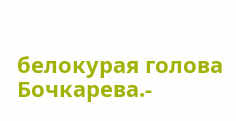белокурая голова Бочкарева.-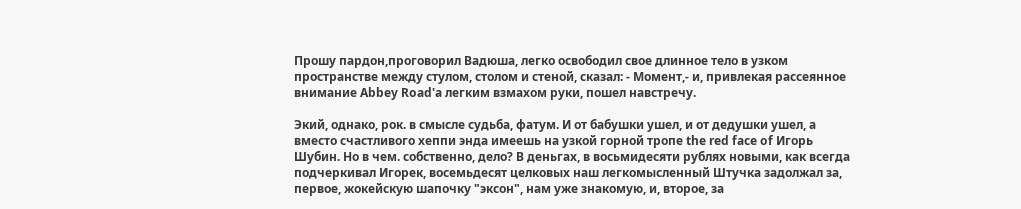Прошу пардон,проговорил Вадюша, легко освободил свое длинное тело в узком пространстве между стулом, столом и стеной, сказал: - Момент,- и, привлекая рассеянное внимание Abbey Road'a легким взмахом руки, пошел навстречу.

Экий, однако, рок. в смысле судьба, фатум. И от бабушки ушел, и от дедушки ушел, а вместо счастливого хеппи энда имеешь на узкой горной тропе the red face of Игорь Шубин. Но в чем. собственно, дело? В деньгах, в восьмидесяти рублях новыми, как всегда подчеркивал Игорек, восемьдесят целковых наш легкомысленный Штучка задолжал за, первое, жокейскую шапочку "эксон", нам уже знакомую, и, второе, за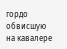гордо обвисшую на кавалере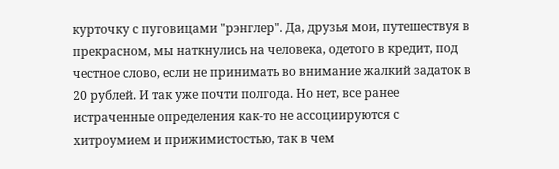курточку с пуговицами "рэнглер". Да, друзья мои, путешествуя в прекрасном, мы наткнулись на человека, одетого в кредит, под честное слово, если не принимать во внимание жалкий задаток в 20 рублей. И так уже почти полгода. Но нет, все ранее истраченные определения как-то не ассоциируются с хитроумием и прижимистостью, так в чем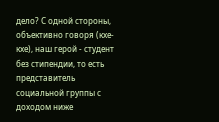дело? С одной стороны, объективно говоря (кхе-кхе), наш герой - студент без стипендии, то есть представитель социальной группы с доходом ниже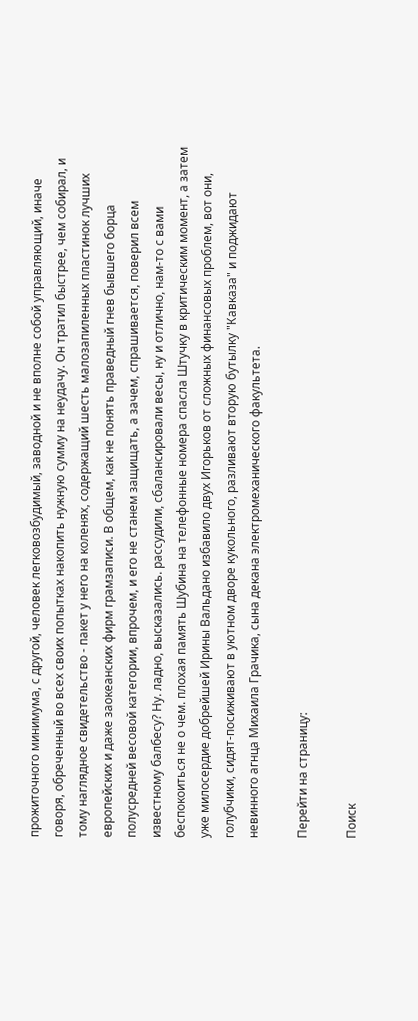прожиточного минимума, с другой, человек легковозбудимый, заводной и не вполне собой управляющий, иначе говоря, обреченный во всех своих попытках накопить нужную сумму на неудачу. Он тратил быстрее, чем собирал, и тому наглядное свидетельство - пакет у него на коленях, содержащий шесть малозапиленных пластинок лучших европейских и даже заокеанских фирм грамзаписи. В общем, как не понять праведный гнев бывшего борца полусредней весовой категории, впрочем, и его не станем защищать, а зачем, спрашивается, поверил всем известному балбесу? Ну. ладно, высказались. рассудили, сбалансировали весы, ну и отлично, нам-то с вами беспокоиться не о чем. плохая память Шубина на телефонные номера спасла Штучку в критическим момент, а затем уже милосердие добрейшей Ирины Bальдано избавило двух Игорьков от сложных финансовых проблем, вот они, голубчики, сидят-посиживают в уютном дворе кукольного, разливают вторую бутылку "Кавказа" и поджидают невинного агнца Михаила Грачика, сына декана электромеханического факультета.

Перейти на страницу:

Поиск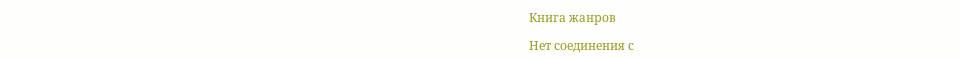Книга жанров

Нет соединения с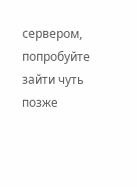сервером, попробуйте зайти чуть позже